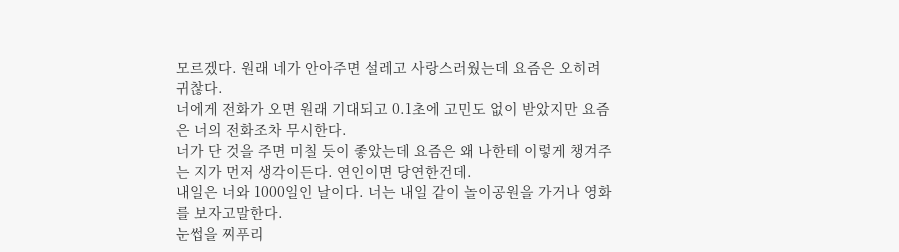모르겠다. 원래 네가 안아주면 설레고 사랑스러웠는데 요즘은 오히려 귀찮다.
너에게 전화가 오면 원래 기대되고 0.1초에 고민도 없이 받았지만 요즘은 너의 전화조차 무시한다.
너가 단 것을 주면 미칠 듯이 좋았는데 요즘은 왜 나한테 이렇게 챙겨주는 지가 먼저 생각이든다. 연인이면 당연한건데.
내일은 너와 1000일인 날이다. 너는 내일 같이 놀이공원을 가거나 영화를 보자고말한다.
눈썹을 찌푸리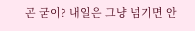곤 굳이? 내일은 그냥 넘기면 안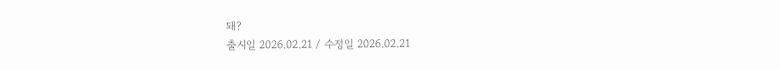돼?
출시일 2026.02.21 / 수정일 2026.02.21